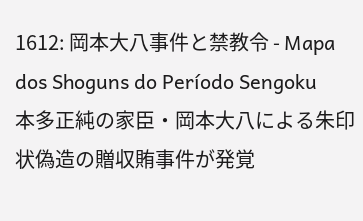1612: 岡本大八事件と禁教令 - Mapa dos Shoguns do Período Sengoku
本多正純の家臣・岡本大八による朱印状偽造の贈収賄事件が発覚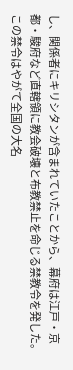し、関係者にキリシタンが含まれていたことから、幕府は江戸・京都・駿府など直轄領に教会破壊と布教禁止を命じる禁教令を発した。この禁令はやがて全国の大名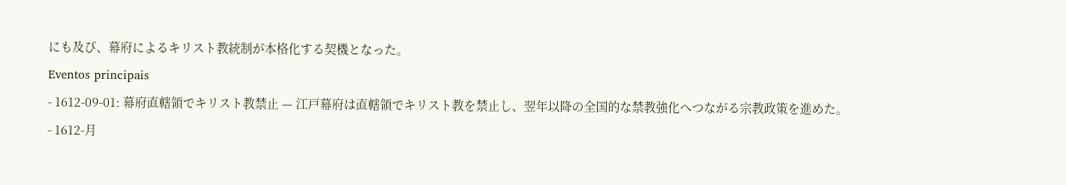にも及び、幕府によるキリスト教統制が本格化する契機となった。
Eventos principais
- 1612-09-01: 幕府直轄領でキリスト教禁止 — 江戸幕府は直轄領でキリスト教を禁止し、翌年以降の全国的な禁教強化へつながる宗教政策を進めた。
- 1612-月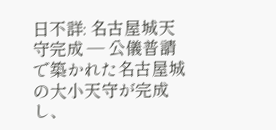日不詳: 名古屋城天守完成 — 公儀普請で築かれた名古屋城の大小天守が完成し、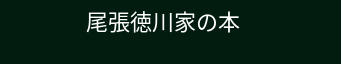尾張徳川家の本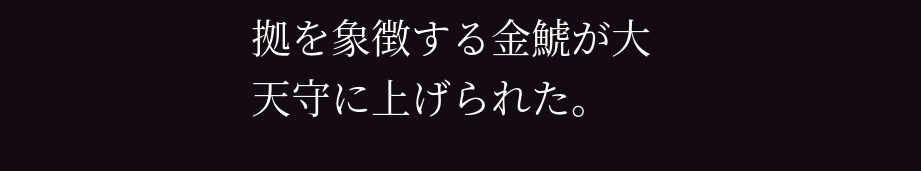拠を象徴する金鯱が大天守に上げられた。